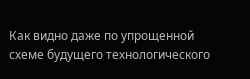Как видно даже по упрощенной схеме будущего технологического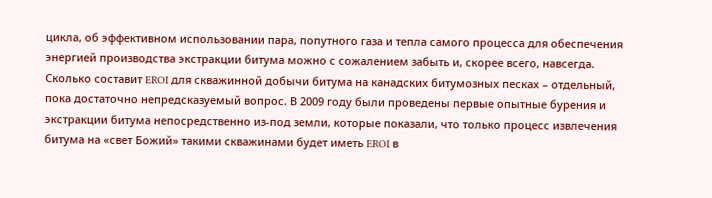цикла, об эффективном использовании пара, попутного газа и тепла самого процесса для обеспечения энергией производства экстракции битума можно с сожалением забыть и, скорее всего, навсегда. Сколько составит EROI для скважинной добычи битума на канадских битумозных песках – отдельный, пока достаточно непредсказуемый вопрос. В 2009 году были проведены первые опытные бурения и экстракции битума непосредственно из-под земли, которые показали, что только процесс извлечения битума на «свет Божий» такими скважинами будет иметь EROI в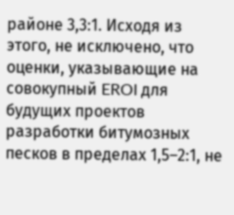районе 3,3:1. Исходя из этого, не исключено, что оценки, указывающие на совокупный EROI для будущих проектов разработки битумозных песков в пределах 1,5–2:1, не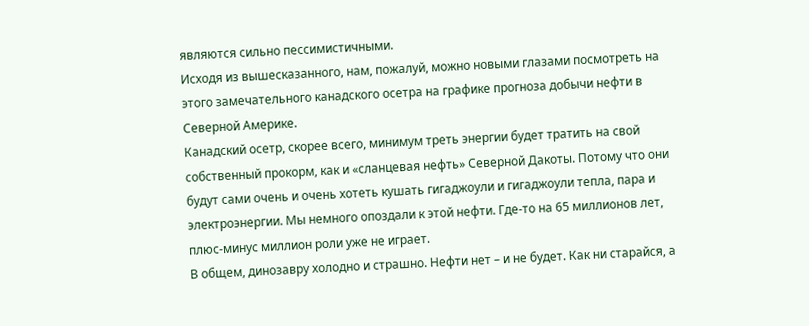являются сильно пессимистичными.
Исходя из вышесказанного, нам, пожалуй, можно новыми глазами посмотреть на этого замечательного канадского осетра на графике прогноза добычи нефти в Северной Америке.
Канадский осетр, скорее всего, минимум треть энергии будет тратить на свой собственный прокорм, как и «сланцевая нефть» Северной Дакоты. Потому что они будут сами очень и очень хотеть кушать гигаджоули и гигаджоули тепла, пара и электроэнергии. Мы немного опоздали к этой нефти. Где-то на 65 миллионов лет, плюс-минус миллион роли уже не играет.
В общем, динозавру холодно и страшно. Нефти нет – и не будет. Как ни старайся, а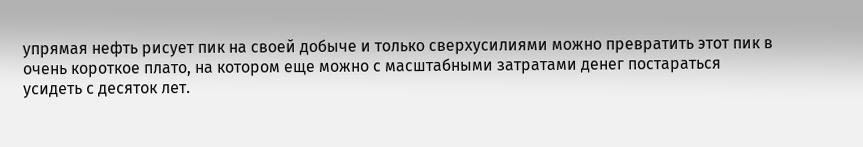упрямая нефть рисует пик на своей добыче и только сверхусилиями можно превратить этот пик в очень короткое плато, на котором еще можно с масштабными затратами денег постараться усидеть с десяток лет.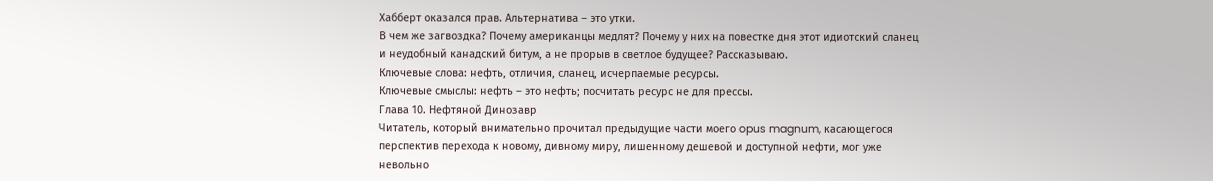Хабберт оказался прав. Альтернатива – это утки.
В чем же загвоздка? Почему американцы медлят? Почему у них на повестке дня этот идиотский сланец и неудобный канадский битум, а не прорыв в светлое будущее? Рассказываю.
Ключевые слова: нефть, отличия, сланец, исчерпаемые ресурсы.
Ключевые смыслы: нефть – это нефть; посчитать ресурс не для прессы.
Глава 10. Нефтяной Динозавр
Читатель, который внимательно прочитал предыдущие части моего opus magnum, касающегося перспектив перехода к новому, дивному миру, лишенному дешевой и доступной нефти, мог уже невольно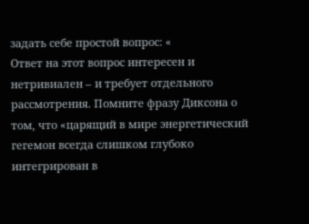задать себе простой вопрос: «
Ответ на этот вопрос интересен и нетривиален – и требует отдельного рассмотрения. Помните фразу Диксона о том, что «царящий в мире энергетический гегемон всегда слишком глубоко интегрирован в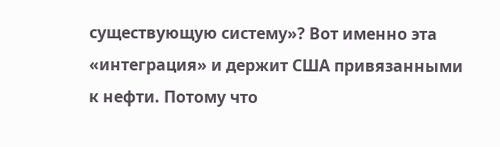существующую систему»? Вот именно эта «интеграция» и держит США привязанными к нефти. Потому что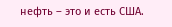нефть – это и есть США.